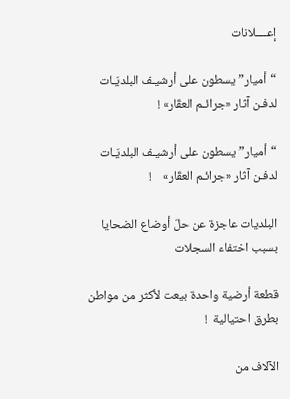إعــــلانات

“أميار” يسطون على أرشيـف البلديّـات لدفـن آثار «جرائـم العقّار» !

“أميار” يسطون على أرشيـف البلديّـات لدفـن آثار «جرائـم العقّار»    !

البلديات عاجزة عن حلّ أوضاع الضحايا بسبب اختفاء السجلات

قطعة أرضية واحدة بيعت لأكثر من مواطن بطرق احتيالية  !

الآلاف من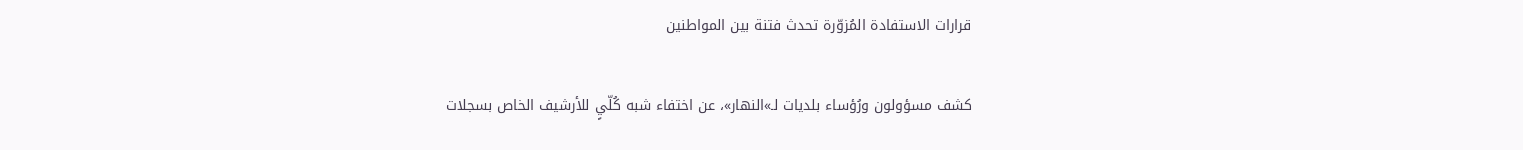قرارات الاستفادة المُزوّرة تحدث فتنة بين المواطنين

كشف مسؤولون ورُؤساء بلديات لـ»النهار»، عن اختفاء شبه كُلّيٍ للأرشيف الخاص بسجلات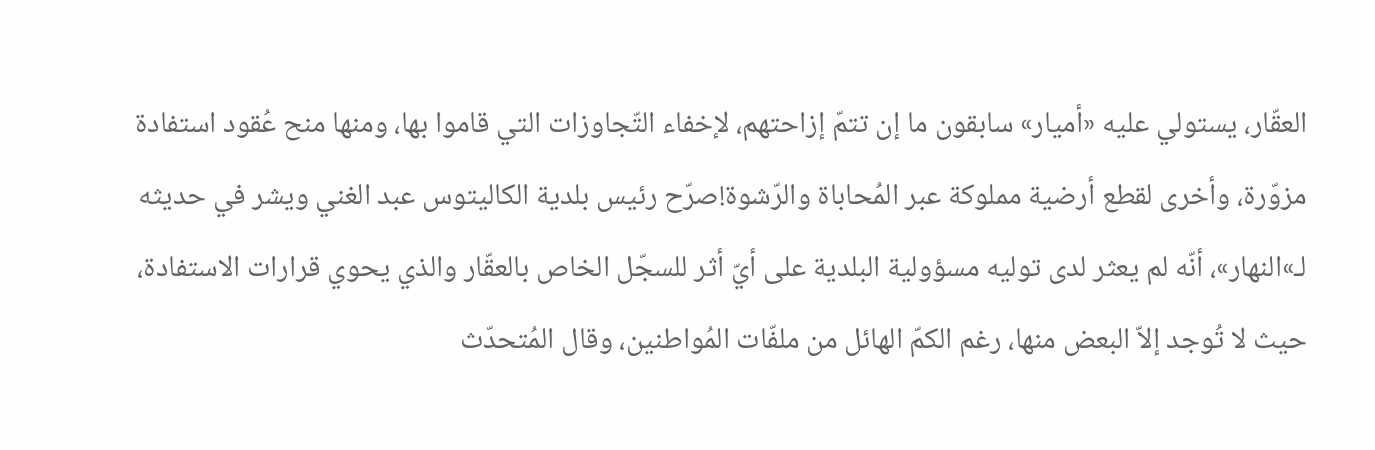العقّار، يستولي عليه «أميار» سابقون ما إن تتمّ إزاحتهم، لإخفاء التّجاوزات التي قاموا بها، ومنها منح عُقود استفادة مزوّرة، وأخرى لقطع أرضية مملوكة عبر المُحاباة والرّشوة!صرّح رئيس بلدية الكاليتوس عبد الغني ويشر في حديثه لـ»النهار»، أنّه لم يعثر لدى توليه مسؤولية البلدية على أيّ أثر للسجّل الخاص بالعقّار والذي يحوي قرارات الاستفادة، حيث لا تُوجد إلاّ البعض منها، رغم الكمّ الهائل من ملفّات المُواطنين، وقال المُتحدّث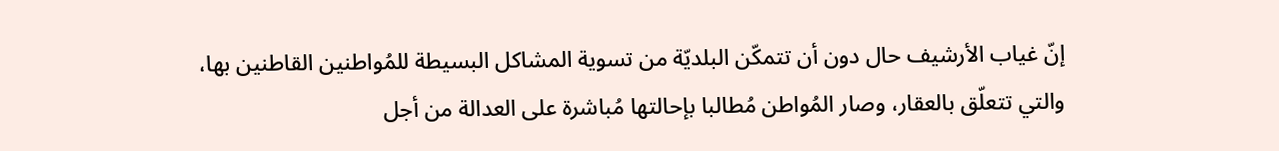إنّ غياب الأرشيف حال دون أن تتمكّن البلديّة من تسوية المشاكل البسيطة للمُواطنين القاطنين بها، والتي تتعلّق بالعقار، وصار المُواطن مُطالبا بإحالتها مُباشرة على العدالة من أجل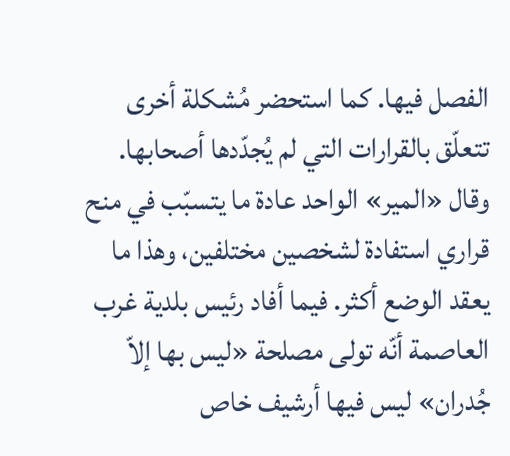الفصل فيها. كما استحضر مُشكلة أخرى تتعلّق بالقرارات التي لم يُجدّدها أصحابها. وقال «المير» الواحد عادة ما يتسبّب في منح قراري استفادة لشخصين مختلفين، وهذا ما يعقد الوضع أكثر. فيما أفاد رئيس بلدية غرب العاصمة أنّه تولى مصلحة «ليس بها إلاّ جُدران» ليس فيها أرشيف خاص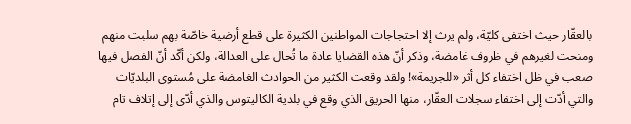بالعقّار حيث اختفى كليّة، ولم يرث إلا احتجاجات المواطنين الكثيرة على قطع أرضية خاصّة بهم سلبت منهم ومنحت لغيرهم في ظروف غامضة، وذكر أنّ هذه القضايا عادة ما تُحال على العدالة، ولكن أكّد أنّ الفصل فيها صعب في ظل اختفاء كل أثر «للجريمة»! ولقد وقعت الكثير من الحوادث الغامضة على مُستوى البلديّات والتي أدّت إلى اختفاء سجلات العقّار، منها الحريق الذي وقع في بلدية الكاليتوس والذي أدّى إلى إتلاف تام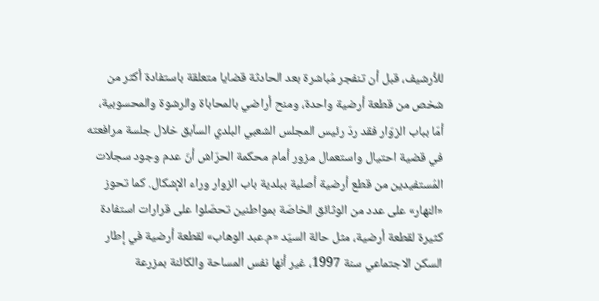للأرشيف، قبل أن تنفجر مُباشرة بعد الحادثة قضايا متعلقة باستفادة أكثر من شخص من قطعة أرضية واحدة، ومنح أراضي بالمحاباة والرشوة والمحسوبية، أمّا بباب الزوّار فقد ردّ رئيس المجلس الشعبي البلدي الساّبق خلال جلسة مرافعته في قضية احتيال واستعمال مزور أمام محكمة الحرّاش أنّ عدم وجود سجلات المُستفيدين من قطع أرضية أصلية ببلدية باب الزوار وراء الإشكال. كما تحوز «النهار» على عدد من الوثائق الخاصّة بمواطنين تحصّلوا على قرارات استفادة كثيرة لقطعة أرضية، مثل حالة السيّد «م.عبد الوهاب» لقطعة أرضية في إطار السكن الاجتماعي سنة 1997، غير أنها نفس المساحة والكائنة بمزرعة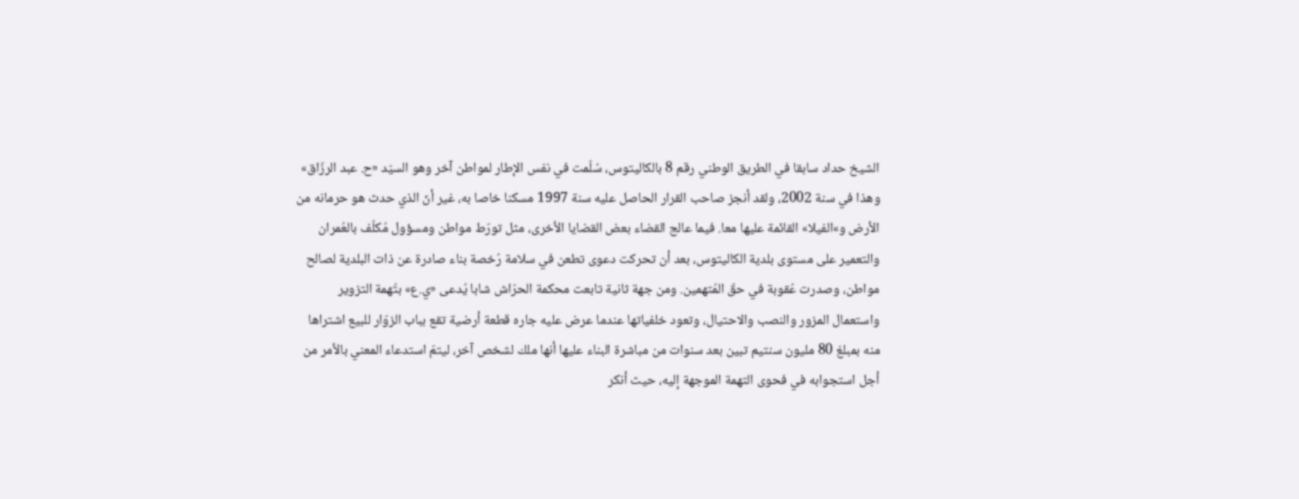الشيخ حداد سابقا في الطريق الوطني رقم 8 بالكاليتوس، سُلّمت في نفس الإطار لمواطن آخر وهو السيّد «ح. عبد الرزّاق» وهذا في سنة 2002، ولقد أنجز صاحب القرار الحاصل عليه سنة 1997 مسكنا خاصا به، غير أنّ الذي حدث هو حرمانه من الأرض و»الفيلا» القائمة عليها معا. فيما عالج القضاء بعض القضايا الأخرى، مثل تورّط مواطن ومسؤول مُكلّف بالعُمران والتعمير على مستوى بلدية الكاليتوس، بعد أن تحركت دعوى تطعن في سلامة رُخصة بناء صادرة عن ذات البلدية لصالح مواطن، وصدرت عُقوبة في حقّ المُتهمين. ومن جهة ثانية تابعت محكمة الحرّاش شابا يُدعى «ي.ع» بتُهمة التزوير واستعمال المزور والنصب والاحتيال، وتعود خلفياتها عندما عرض عليه جاره قطعة أرضية تقع بباب الزوّار للبيع اشتراها منه بمبلغ 80 مليون سنتيم تبين بعد سنوات من مباشرة البناء عليها أنها ملك لشخص آخر، ليتمّ استدعاء المعني بالأمر من أجل استجوابه في فحوى التهمة الموجهة إليه، حيث أنكر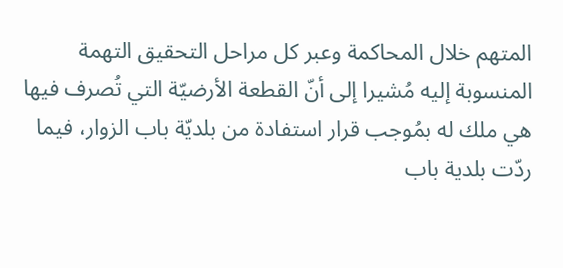المتهم خلال المحاكمة وعبر كل مراحل التحقيق التهمة المنسوبة إليه مُشيرا إلى أنّ القطعة الأرضيّة التي تُصرف فيها هي ملك له بمُوجب قرار استفادة من بلديّة باب الزوار، فيما ردّت بلدية باب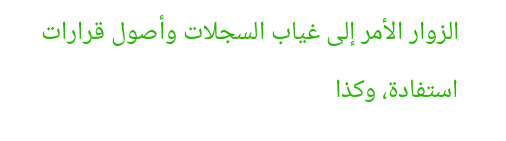الزوار الأمر إلى غياب السجلات وأصول قرارات استفادة، وكذا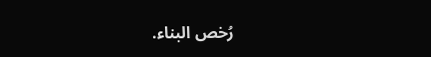رُخص البناء.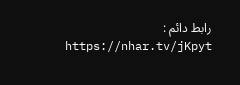رابط دائم : https://nhar.tv/jKpyt